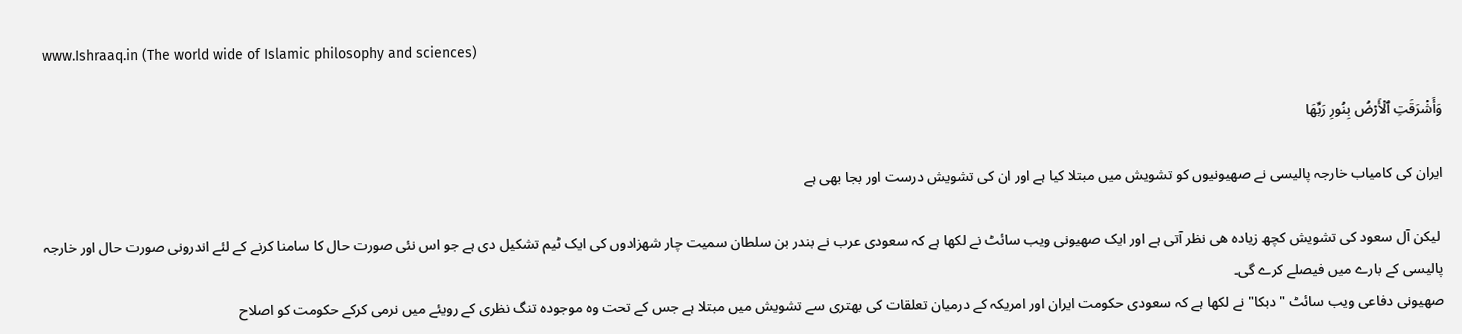www.Ishraaq.in (The world wide of Islamic philosophy and sciences)

وَأَشۡرَقَتِ ٱلۡأَرۡضُ بِنُورِ رَبِّهَا

ایران کی کامیاب خارجہ پالیسی نے صھیونیوں کو تشویش میں مبتلا کیا ہے اور ان کی تشویش درست اور بجا بھی ہے

 لیکن آل سعود کی تشویش کچھ زيادہ ھی نظر آتی ہے اور ایک صھیونی ویب سائٹ نے لکھا ہے کہ سعودی عرب نے بندر بن سلطان سمیت چار شھزادوں کی ایک ٹیم تشکیل دی ہے جو اس نئی صورت حال کا سامنا کرنے کے لئے اندرونی صورت حال اور خارجہ پالیسی کے بارے میں فیصلے کرے گی۔
صھیونی دفاعی ویب سائٹ "دبکا" نے لکھا ہے کہ سعودی حکومت ایران اور امریکہ کے درمیان تعلقات کی بھتری سے تشویش میں مبتلا ہے جس کے تحت وہ موجودہ تنگ نظری کے رویئے میں نرمی کرکے حکومت کو اصلاح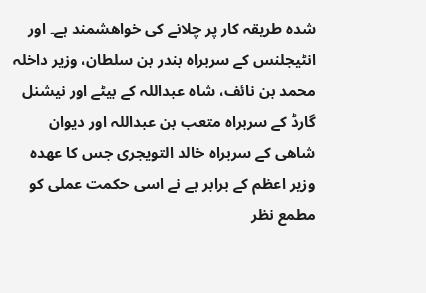شدہ طریقہ کار پر چلانے کی خواھشمند ہے۔ اور انٹیجلنس کے سربراہ بندر بن سلطان، وزیر داخلہ محمد بن نائف، شاہ عبداللہ کے بیٹے اور نیشنل گارڈ کے سربراہ متعب بن عبداللہ اور دیوان شاھی کے سربراہ خالد التویجری جس کا عھدہ وزیر اعظم کے برابر ہے نے اسی حکمت عملی کو مطمع نظر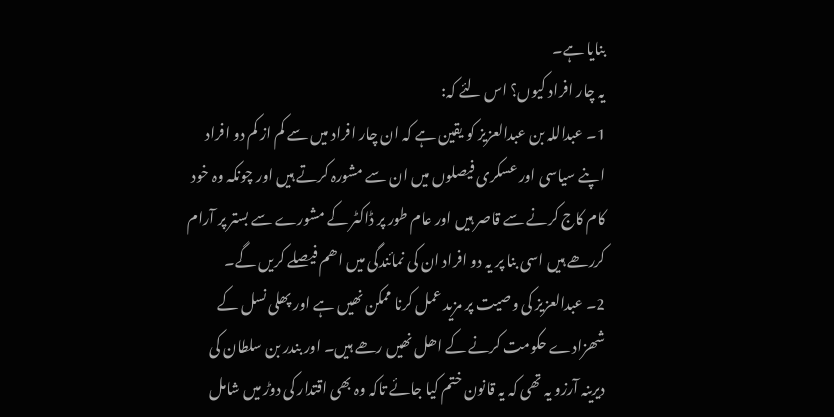بنایا ہے۔
یہ چار افراد کیوں؟ اس لئے کہ:
1۔ عبداللہ بن عبدالعزیز کو یقین ہے کہ ان چار افراد میں سے کم از کم دو افراد اپنے سیاسی اور عسکری فیصلوں میں ان سے مشورہ کرتے ہیں اور چونکہ وہ خود کام کاج کرنے سے قاصر ہیں اور عام طور پر ڈاکٹر کے مشورے سے بستر پر آرام کررھے ہیں اسی بنا پر یہ دو افراد ان کی نمائندگی میں اھم فیصلے کریں گے۔
2۔ عبدالعزیز کی وصیت پر مزید عمل کرنا ممکن نھيں ہے اور پھلی نسل کے شھزادے حکومت کرنے کے اھل نھیں رھے ہیں۔ اور بندر بن سلطان کی دیرینہ آرزو یہ تھی کہ یہ قانون ختم کیا جائے تاکہ وہ بھی اقتدار کی دوڑ میں شامل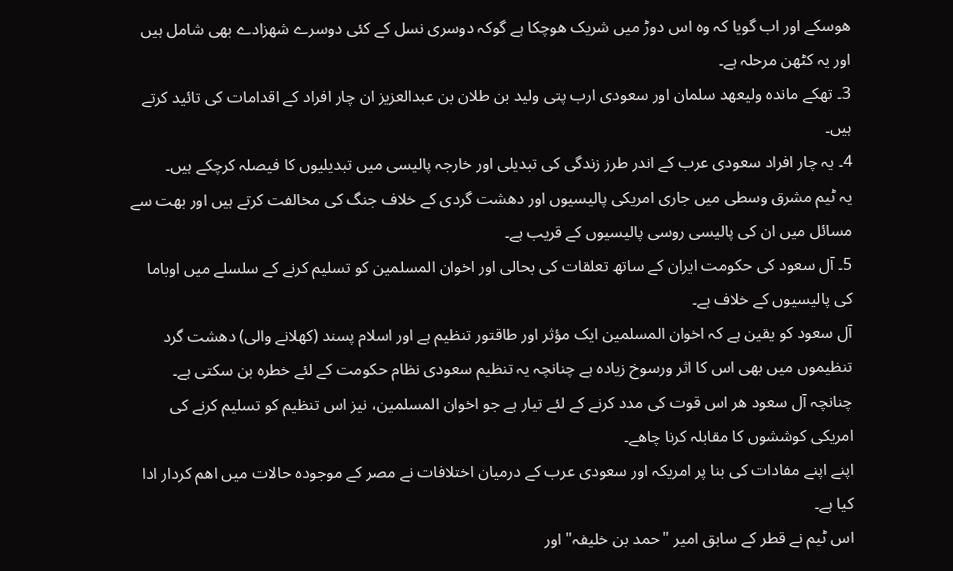ھوسکے اور اب گویا کہ وہ اس دوڑ ميں شریک ھوچکا ہے گوکہ دوسری نسل کے کئی دوسرے شھزادے بھی شامل ہیں اور یہ کٹھن مرحلہ ہے۔
3۔ تھکے ماندہ ولیعھد سلمان اور سعودی ارب پتی ولید بن طلان بن عبدالعزیز ان چار افراد کے اقدامات کی تائید کرتے ہیں۔
4۔ یہ چار افراد سعودی عرب کے اندر طرز زندگی کی تبدیلی اور خارجہ پالیسی میں تبدیلیوں کا فیصلہ کرچکے ہیں۔
یہ ٹیم مشرق وسطی میں جاری امریکی پالیسیوں اور دھشت گردی کے خلاف جنگ کی مخالفت کرتے ہیں اور بھت سے مسائل میں ان کی پالیسی روسی پالیسیوں کے قریب ہے۔
5۔ آل سعود کی حکومت ایران کے ساتھ تعلقات کی بحالی اور اخوان المسلمین کو تسلیم کرنے کے سلسلے میں اوباما کی پالیسیوں کے خلاف ہے۔
آل سعود کو یقین ہے کہ اخوان المسلمین ایک مؤثر اور طاقتور تنظیم ہے اور اسلام پسند (کھلانے والی) دھشت گرد تنظیموں میں بھی اس کا اثر ورسوخ زيادہ ہے چنانچہ یہ تنظیم سعودی نظام حکومت کے لئے خطرہ بن سکتی ہے۔ چنانچہ آل سعود ھر اس قوت کی مدد کرنے کے لئے تیار ہے جو اخوان المسلمین، نیز اس تنظیم کو تسلیم کرنے کی امریکی کوششوں کا مقابلہ کرنا چاھے۔
اپنے اپنے مفادات کی بنا پر امریکہ اور سعودی عرب کے درمیان اختلافات نے مصر کے موجودہ حالات میں اھم کردار ادا کیا ہے۔
اس ٹیم نے قطر کے سابق امیر "حمد بن خلیفہ" اور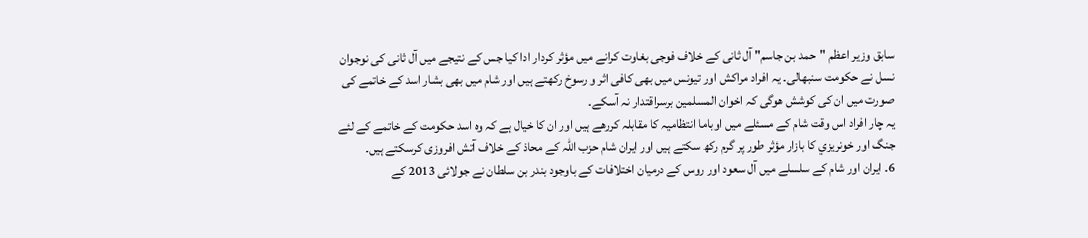سابق وزیر اعظم "حمد بن جاسم" آل ثانی کے خلاف فوجی بغاوت کرانے میں مؤثر کردار ادا کیا جس کے نتیجے میں آل ثانی کی نوجوان نسل نے حکومت سنبھالی۔ یہ افراد مراکش اور تیونس میں بھی کافی اثر و رسوخ رکھتے ہیں اور شام میں بھی بشار اسد کے خاتمے کی صورت میں ان کی کوشش ھوگی کہ اخوان المسلمین برسراقتدار نہ آسکے۔
یہ چار افراد اس وقت شام کے مسئلے میں اوباما انتظامیہ کا مقابلہ کررھے ہيں اور ان کا خیال ہے کہ وہ اسد حکومت کے خاتمے کے لئے جنگ اور خونریزي کا بازار مؤثر طور پر گرم رکھ سکتے ہیں اور ایران شام حزب اللہ کے محاذ کے خلاف آتش افروزی کرسکتے ہیں۔
6۔ ایران اور شام کے سلسلے میں آل سعود اور روس کے درمیان اختلافات کے باوجود بندر بن سلطان نے جولائی 2013 کے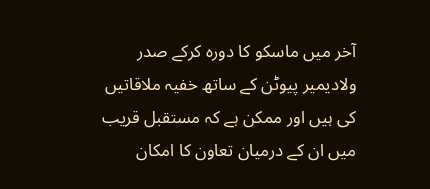آخر میں ماسکو کا دورہ کرکے صدر ولادیمیر پیوٹن کے ساتھ خفیہ ملاقاتیں کی ہیں اور ممکن ہے کہ مستقبل قریب میں ان کے درمیان تعاون کا امکان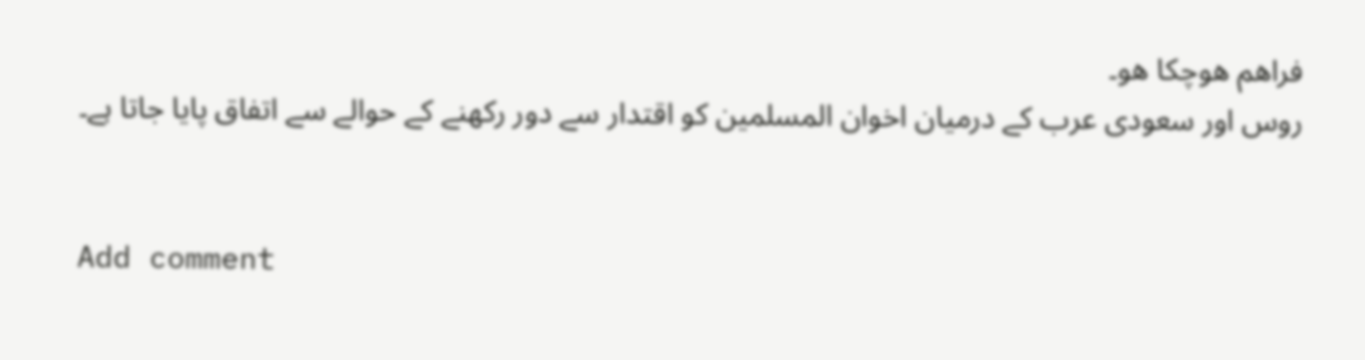فراھم ھوچکا ھو۔
روس اور سعودی عرب کے درمیان اخوان المسلمین کو اقتدار سے دور رکھنے کے حوالے سے اتفاق پایا جاتا ہے۔


Add comment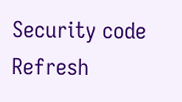Security code
Refresh